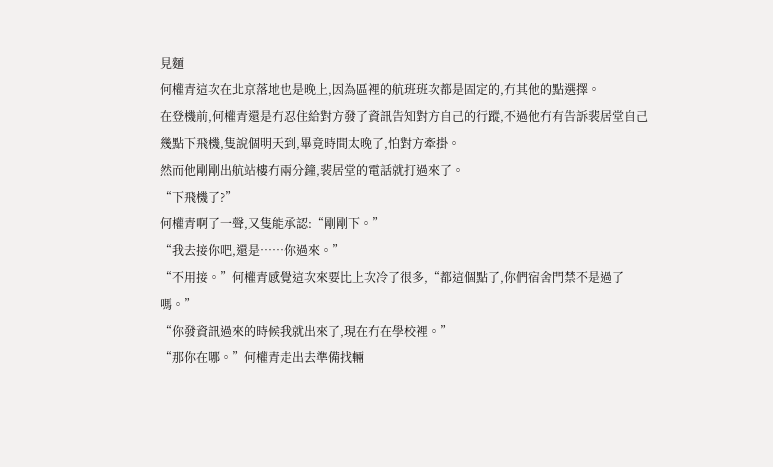見麵
何權青這次在北京落地也是晚上,因為區裡的航班班次都是固定的,冇其他的點選擇。
在登機前,何權青還是冇忍住給對方發了資訊告知對方自己的行蹤,不過他冇有告訴裴居堂自己幾點下飛機,隻說個明天到,畢竟時間太晚了,怕對方牽掛。
然而他剛剛出航站樓冇兩分鐘,裴居堂的電話就打過來了。
“下飛機了?”
何權青啊了一聲,又隻能承認:“剛剛下。”
“我去接你吧,還是……你過來。”
“不用接。”何權青感覺這次來要比上次冷了很多,“都這個點了,你們宿舍門禁不是過了嗎。”
“你發資訊過來的時候我就出來了,現在冇在學校裡。”
“那你在哪。”何權青走出去準備找輛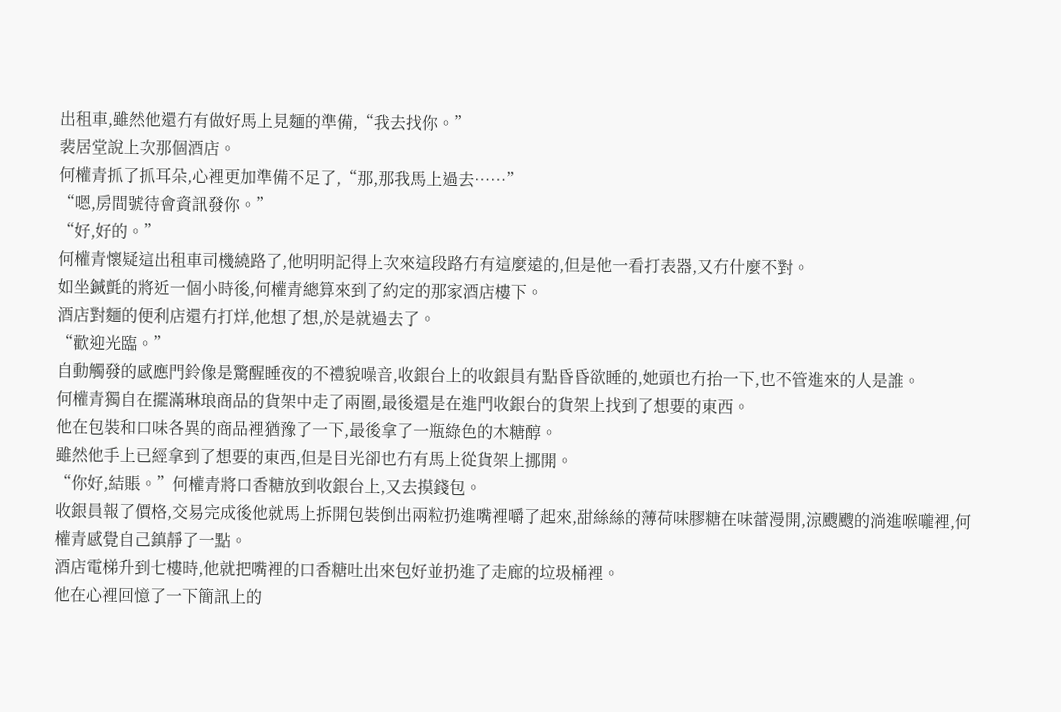出租車,雖然他還冇有做好馬上見麵的準備,“我去找你。”
裴居堂說上次那個酒店。
何權青抓了抓耳朵,心裡更加準備不足了,“那,那我馬上過去……”
“嗯,房間號待會資訊發你。”
“好,好的。”
何權青懷疑這出租車司機繞路了,他明明記得上次來這段路冇有這麼遠的,但是他一看打表器,又冇什麼不對。
如坐鍼氈的將近一個小時後,何權青總算來到了約定的那家酒店樓下。
酒店對麵的便利店還冇打烊,他想了想,於是就過去了。
“歡迎光臨。”
自動觸發的感應門鈴像是驚醒睡夜的不禮貌噪音,收銀台上的收銀員有點昏昏欲睡的,她頭也冇抬一下,也不管進來的人是誰。
何權青獨自在擺滿琳琅商品的貨架中走了兩圈,最後還是在進門收銀台的貨架上找到了想要的東西。
他在包裝和口味各異的商品裡猶豫了一下,最後拿了一瓶綠色的木糖醇。
雖然他手上已經拿到了想要的東西,但是目光卻也冇有馬上從貨架上挪開。
“你好,結賬。”何權青將口香糖放到收銀台上,又去摸錢包。
收銀員報了價格,交易完成後他就馬上拆開包裝倒出兩粒扔進嘴裡嚼了起來,甜絲絲的薄荷味膠糖在味蕾漫開,涼颼颼的淌進喉嚨裡,何權青感覺自己鎮靜了一點。
酒店電梯升到七樓時,他就把嘴裡的口香糖吐出來包好並扔進了走廊的垃圾桶裡。
他在心裡回憶了一下簡訊上的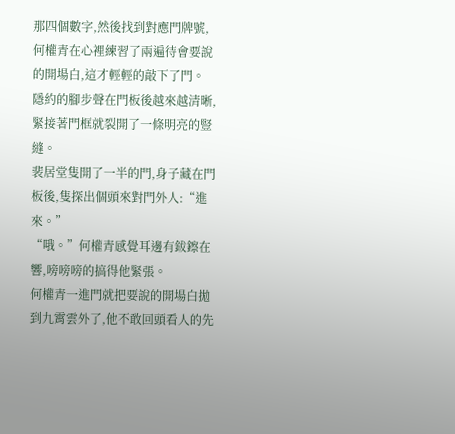那四個數字,然後找到對應門牌號,何權青在心裡練習了兩遍待會要說的開場白,這才輕輕的敲下了門。
隱約的腳步聲在門板後越來越清晰,緊接著門框就裂開了一條明亮的豎縫。
裴居堂隻開了一半的門,身子藏在門板後,隻探出個頭來對門外人:“進來。”
“哦。”何權青感覺耳邊有鈸鑔在響,嗙嗙嗙的搞得他緊張。
何權青一進門就把要說的開場白拋到九霄雲外了,他不敢回頭看人的先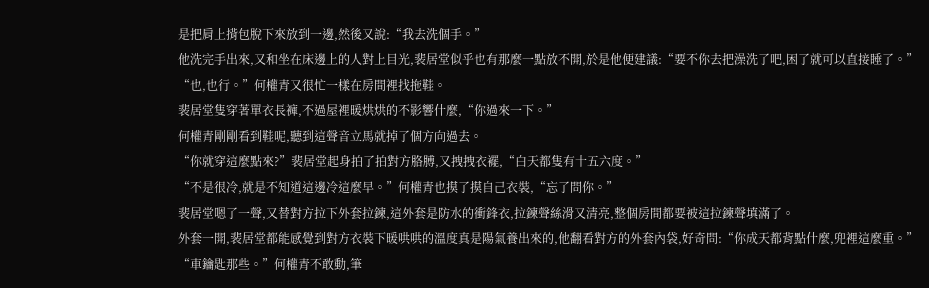是把肩上揹包脫下來放到一邊,然後又說:“我去洗個手。”
他洗完手出來,又和坐在床邊上的人對上目光,裴居堂似乎也有那麼一點放不開,於是他便建議:“要不你去把澡洗了吧,困了就可以直接睡了。”
“也,也行。”何權青又很忙一樣在房間裡找拖鞋。
裴居堂隻穿著單衣長褲,不過屋裡暖烘烘的不影響什麼,“你過來一下。”
何權青剛剛看到鞋呢,聽到這聲音立馬就掉了個方向過去。
“你就穿這麼點來?”裴居堂起身拍了拍對方胳膊,又拽拽衣襬,“白天都隻有十五六度。”
“不是很冷,就是不知道這邊冷這麼早。”何權青也摸了摸自己衣裝,“忘了問你。”
裴居堂嗯了一聲,又替對方拉下外套拉鍊,這外套是防水的衝鋒衣,拉鍊聲絲滑又清亮,整個房間都要被這拉鍊聲填滿了。
外套一開,裴居堂都能感覺到對方衣裝下暖哄哄的溫度真是陽氣養出來的,他翻看對方的外套內袋,好奇問:“你成天都背點什麼,兜裡這麼重。”
“車鑰匙那些。”何權青不敢動,筆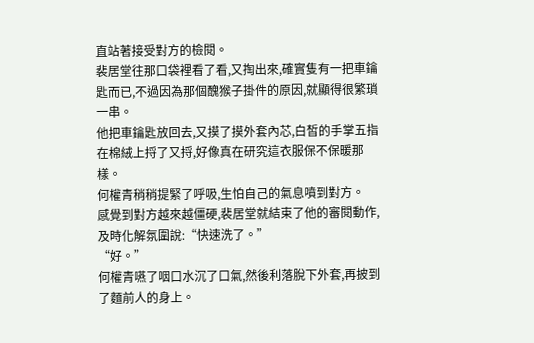直站著接受對方的檢閱。
裴居堂往那口袋裡看了看,又掏出來,確實隻有一把車鑰匙而已,不過因為那個醜猴子掛件的原因,就顯得很繁瑣一串。
他把車鑰匙放回去,又摸了摸外套內芯,白皙的手掌五指在棉絨上捋了又捋,好像真在研究這衣服保不保暖那樣。
何權青稍稍提緊了呼吸,生怕自己的氣息噴到對方。
感覺到對方越來越僵硬,裴居堂就結束了他的審閱動作,及時化解氛圍說:“快速洗了。”
“好。”
何權青嚥了咽口水沉了口氣,然後利落脫下外套,再披到了麵前人的身上。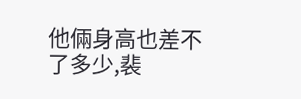他倆身高也差不了多少,裴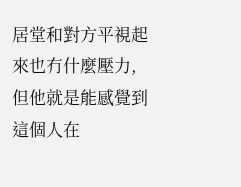居堂和對方平視起來也冇什麼壓力,但他就是能感覺到這個人在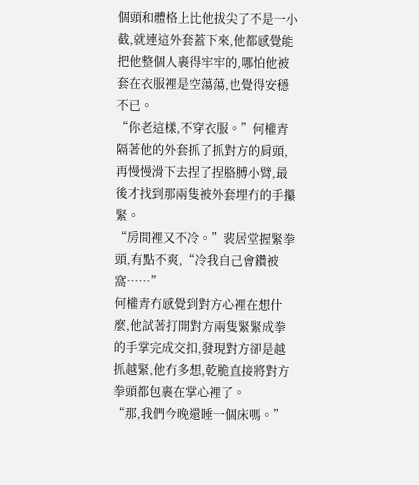個頭和體格上比他拔尖了不是一小截,就連這外套蓋下來,他都感覺能把他整個人裹得牢牢的,哪怕他被套在衣服裡是空蕩蕩,也覺得安穩不已。
“你老這樣,不穿衣服。”何權青隔著他的外套抓了抓對方的肩頭,再慢慢滑下去捏了捏胳膊小臂,最後才找到那兩隻被外套埋冇的手攥緊。
“房間裡又不冷。”裴居堂握緊拳頭,有點不爽,“冷我自己會鑽被窩……”
何權青冇感覺到對方心裡在想什麼,他試著打開對方兩隻緊緊成拳的手掌完成交扣,發現對方卻是越抓越緊,他冇多想,乾脆直接將對方拳頭都包裹在掌心裡了。
“那,我們今晚還睡一個床嗎。”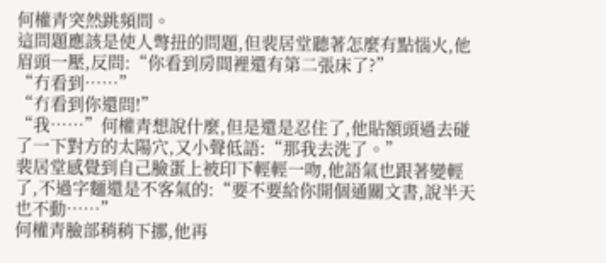何權青突然跳頻問。
這問題應該是使人彆扭的問題,但裴居堂聽著怎麼有點惱火,他眉頭一壓,反問:“你看到房間裡還有第二張床了?”
“冇看到……”
“冇看到你還問!”
“我……”何權青想說什麼,但是還是忍住了,他貼額頭過去碰了一下對方的太陽穴,又小聲低語:“那我去洗了。”
裴居堂感覺到自己臉蛋上被印下輕輕一吻,他語氣也跟著變輕了,不過字麵還是不客氣的:“要不要給你開個通關文書,說半天也不動……”
何權青臉部稍稍下挪,他再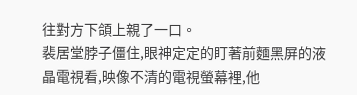往對方下頜上親了一口。
裴居堂脖子僵住,眼神定定的盯著前麵黑屏的液晶電視看,映像不清的電視螢幕裡,他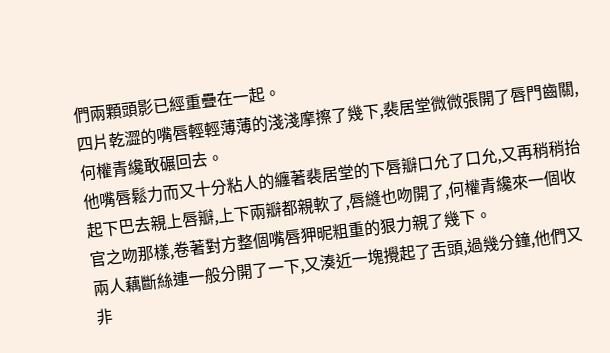們兩顆頭影已經重疊在一起。
四片乾澀的嘴唇輕輕薄薄的淺淺摩擦了幾下,裴居堂微微張開了唇門齒關,何權青纔敢碾回去。
他嘴唇鬆力而又十分粘人的纏著裴居堂的下唇瓣口允了口允,又再稍稍抬起下巴去親上唇瓣,上下兩瓣都親軟了,唇縫也吻開了,何權青纔來一個收官之吻那樣,卷著對方整個嘴唇狎昵粗重的狠力親了幾下。
兩人藕斷絲連一般分開了一下,又湊近一塊攪起了舌頭,過幾分鐘,他們又非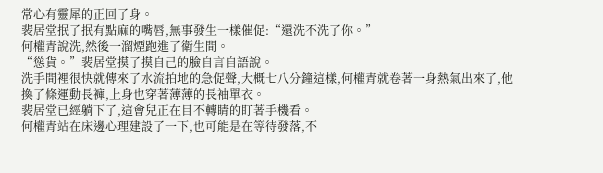常心有靈犀的正回了身。
裴居堂抿了抿有點麻的嘴唇,無事發生一樣催促:“還洗不洗了你。”
何權青說洗,然後一溜煙跑進了衛生間。
“慫貨。”裴居堂摸了摸自己的臉自言自語說。
洗手間裡很快就傳來了水流拍地的急促聲,大概七八分鐘這樣,何權青就卷著一身熱氣出來了,他換了條運動長褲,上身也穿著薄薄的長袖單衣。
裴居堂已經躺下了,這會兒正在目不轉睛的盯著手機看。
何權青站在床邊心理建設了一下,也可能是在等待發落,不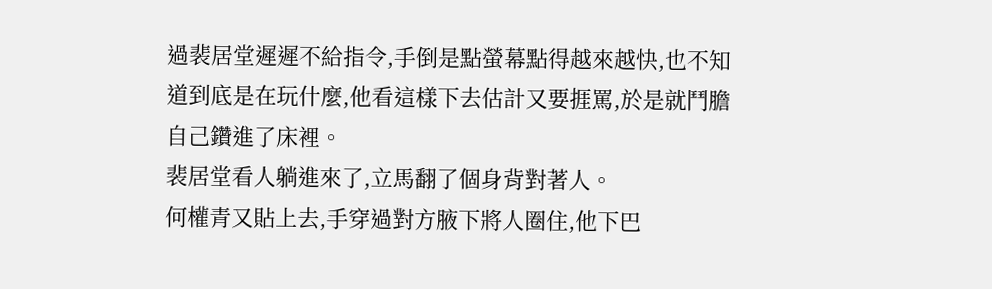過裴居堂遲遲不給指令,手倒是點螢幕點得越來越快,也不知道到底是在玩什麼,他看這樣下去估計又要捱罵,於是就鬥膽自己鑽進了床裡。
裴居堂看人躺進來了,立馬翻了個身背對著人。
何權青又貼上去,手穿過對方腋下將人圈住,他下巴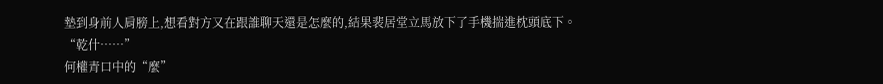墊到身前人肩膀上,想看對方又在跟誰聊天還是怎麼的,結果裴居堂立馬放下了手機揣進枕頭底下。
“乾什……”
何權青口中的“麼”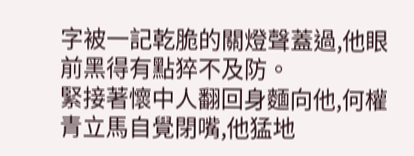字被一記乾脆的關燈聲蓋過,他眼前黑得有點猝不及防。
緊接著懷中人翻回身麵向他,何權青立馬自覺閉嘴,他猛地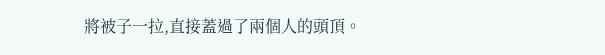將被子一拉,直接蓋過了兩個人的頭頂。